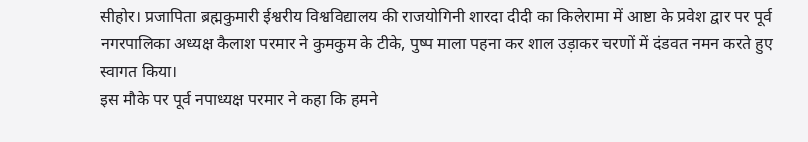सीहोर। प्रजापिता ब्रह्मकुमारी ईश्वरीय विश्वविद्यालय की राजयोगिनी शारदा दीदी का किलेरामा में आष्टा के प्रवेश द्वार पर पूर्व नगरपालिका अध्यक्ष कैलाश परमार ने कुमकुम के टीके, पुष्प माला पहना कर शाल उड़ाकर चरणों में दंडवत नमन करते हुए स्वागत किया।
इस मौके पर पूर्व नपाध्यक्ष परमार ने कहा कि हमने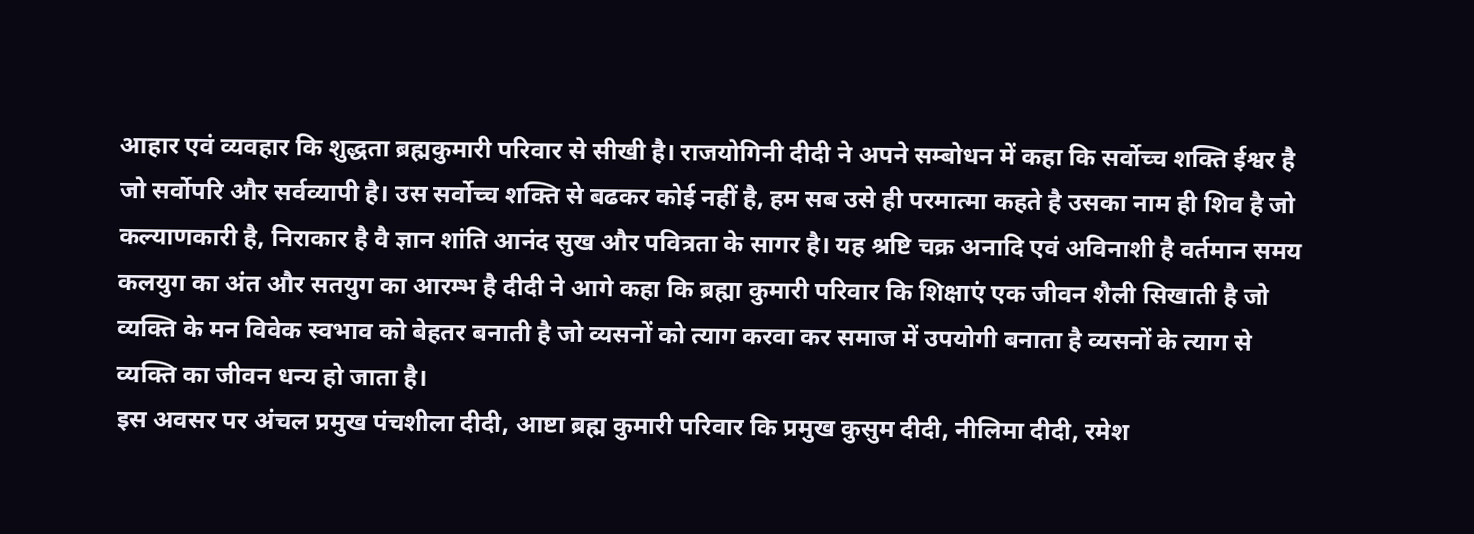आहार एवं व्यवहार कि शुद्धता ब्रह्मकुमारी परिवार से सीखी है। राजयोगिनी दीदी ने अपने सम्बोधन में कहा कि सर्वोच्च शक्ति ईश्वर है जो सर्वोपरि और सर्वव्यापी है। उस सर्वोच्च शक्ति से बढकर कोई नहीं है, हम सब उसे ही परमात्मा कहते है उसका नाम ही शिव है जो कल्याणकारी है, निराकार है वै ज्ञान शांति आनंद सुख और पवित्रता के सागर है। यह श्रष्टि चक्र अनादि एवं अविनाशी है वर्तमान समय कलयुग का अंत और सतयुग का आरम्भ है दीदी ने आगे कहा कि ब्रह्मा कुमारी परिवार कि शिक्षाएं एक जीवन शैली सिखाती है जो व्यक्ति के मन विवेक स्वभाव को बेहतर बनाती है जो व्यसनों को त्याग करवा कर समाज में उपयोगी बनाता है व्यसनों के त्याग से व्यक्ति का जीवन धन्य हो जाता है।
इस अवसर पर अंचल प्रमुख पंचशीला दीदी, आष्टा ब्रह्म कुमारी परिवार कि प्रमुख कुसुम दीदी, नीलिमा दीदी, रमेश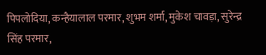पिपलोदिया, कन्हैयालाल परमार, शुभम शर्मा, मुकेश चावड़ा, सुरेन्द्र सिंह परमार,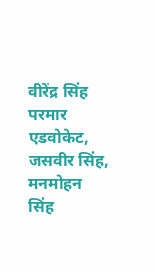वीरेंद्र सिंह परमार एडवोकेट, जसवीर सिंह, मनमोहन सिंह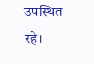उपस्थित रहे।